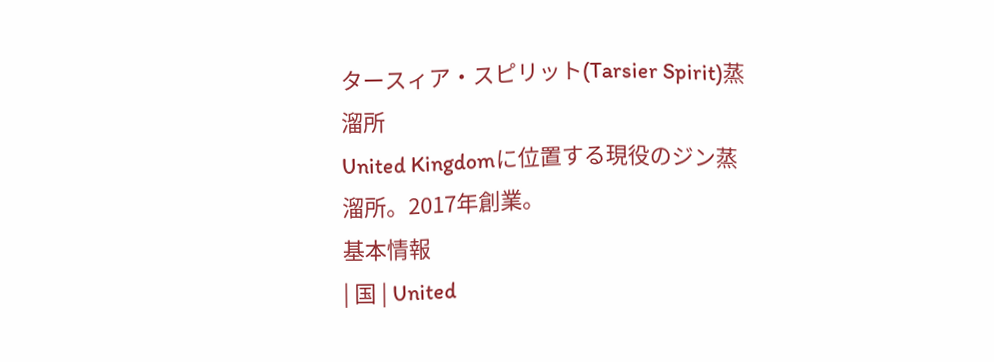タースィア・スピリット(Tarsier Spirit)蒸溜所
United Kingdomに位置する現役のジン蒸溜所。2017年創業。
基本情報
| 国 | United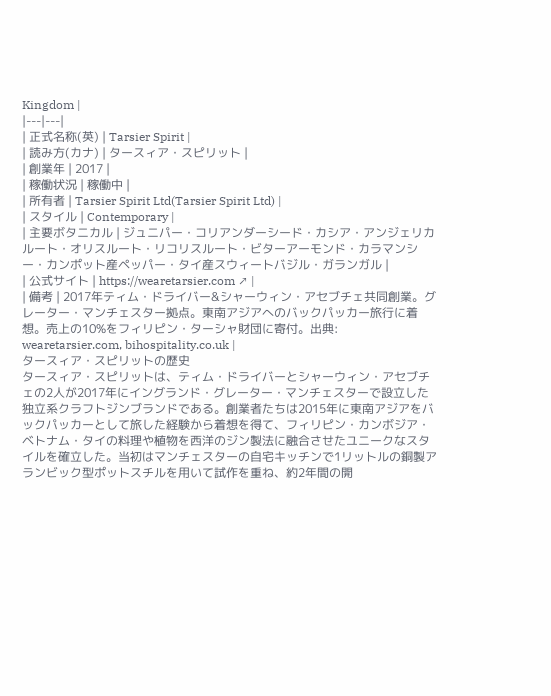Kingdom |
|---|---|
| 正式名称(英) | Tarsier Spirit |
| 読み方(カナ) | タースィア・スピリット |
| 創業年 | 2017 |
| 稼働状況 | 稼働中 |
| 所有者 | Tarsier Spirit Ltd(Tarsier Spirit Ltd) |
| スタイル | Contemporary |
| 主要ボタニカル | ジュニパー・コリアンダーシード・カシア・アンジェリカルート・オリスルート・リコリスルート・ビターアーモンド・カラマンシー・カンポット産ペッパー・タイ産スウィートバジル・ガランガル |
| 公式サイト | https://wearetarsier.com ↗ |
| 備考 | 2017年ティム・ドライバー&シャーウィン・アセブチェ共同創業。グレーター・マンチェスター拠点。東南アジアへのバックパッカー旅行に着想。売上の10%をフィリピン・ターシャ財団に寄付。出典: wearetarsier.com, bihospitality.co.uk |
タースィア・スピリットの歴史
タースィア・スピリットは、ティム・ドライバーとシャーウィン・アセブチェの2人が2017年にイングランド・グレーター・マンチェスターで設立した独立系クラフトジンブランドである。創業者たちは2015年に東南アジアをバックパッカーとして旅した経験から着想を得て、フィリピン・カンボジア・ベトナム・タイの料理や植物を西洋のジン製法に融合させたユニークなスタイルを確立した。当初はマンチェスターの自宅キッチンで1リットルの銅製アランビック型ポットスチルを用いて試作を重ね、約2年間の開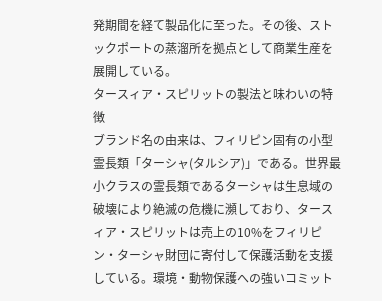発期間を経て製品化に至った。その後、ストックポートの蒸溜所を拠点として商業生産を展開している。
タースィア・スピリットの製法と味わいの特徴
ブランド名の由来は、フィリピン固有の小型霊長類「ターシャ(タルシア)」である。世界最小クラスの霊長類であるターシャは生息域の破壊により絶滅の危機に瀕しており、タースィア・スピリットは売上の10%をフィリピン・ターシャ財団に寄付して保護活動を支援している。環境・動物保護への強いコミット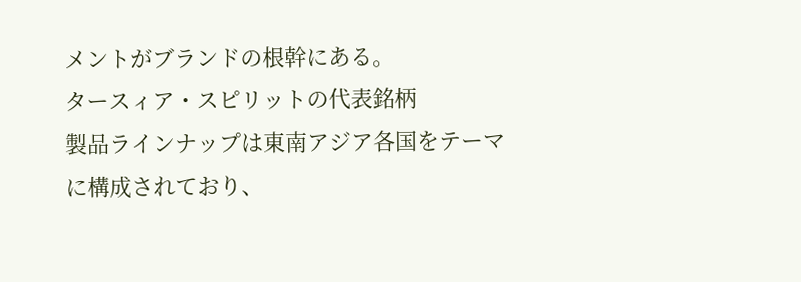メントがブランドの根幹にある。
タースィア・スピリットの代表銘柄
製品ラインナップは東南アジア各国をテーマに構成されており、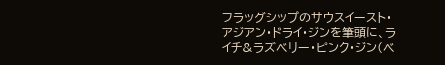フラッグシップのサウスイースト・アジアン・ドライ・ジンを筆頭に、ライチ&ラズベリー・ピンク・ジン(ベ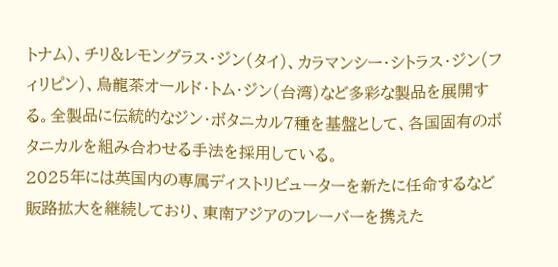トナム)、チリ&レモングラス・ジン(タイ)、カラマンシー・シトラス・ジン(フィリピン)、烏龍茶オールド・トム・ジン(台湾)など多彩な製品を展開する。全製品に伝統的なジン・ボタニカル7種を基盤として、各国固有のボタニカルを組み合わせる手法を採用している。
2025年には英国内の専属ディストリビューターを新たに任命するなど販路拡大を継続しており、東南アジアのフレーバーを携えた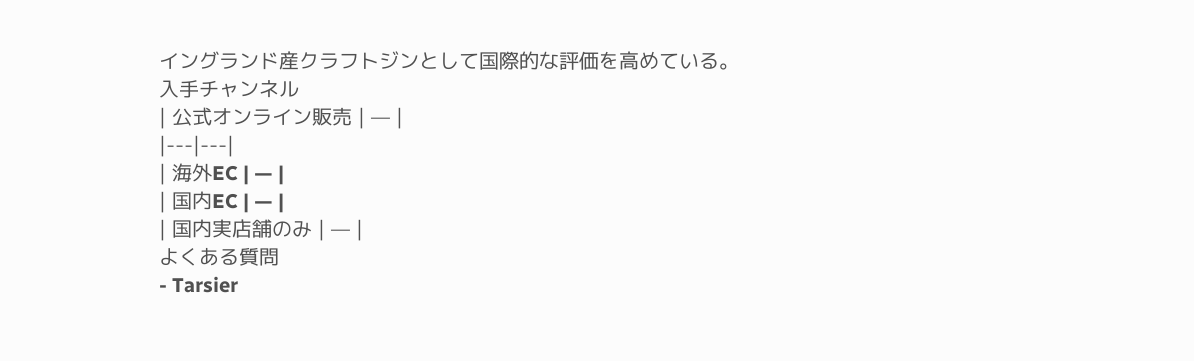イングランド産クラフトジンとして国際的な評価を高めている。
入手チャンネル
| 公式オンライン販売 | — |
|---|---|
| 海外EC | — |
| 国内EC | — |
| 国内実店舗のみ | — |
よくある質問
- Tarsier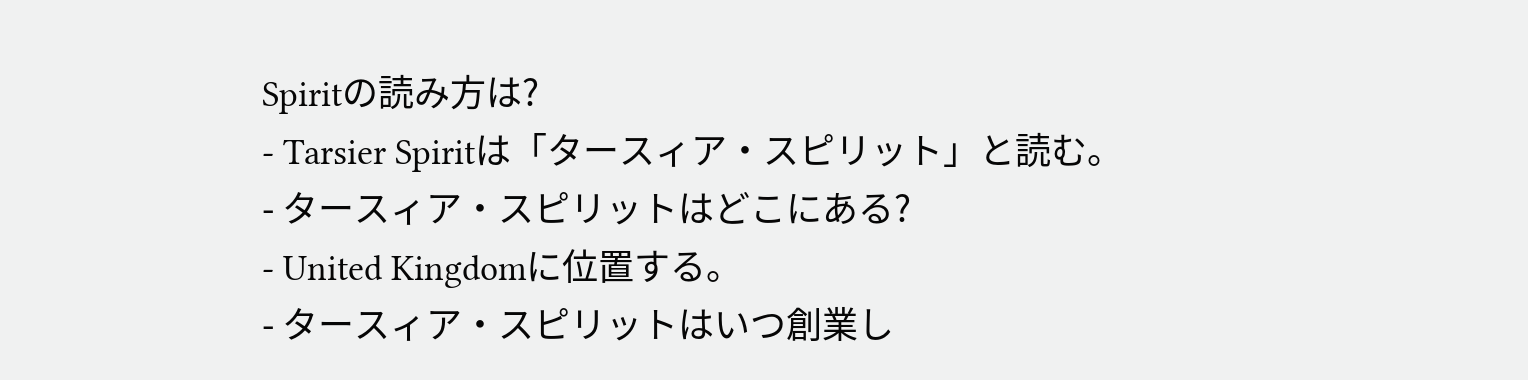Spiritの読み方は?
- Tarsier Spiritは「タースィア・スピリット」と読む。
- タースィア・スピリットはどこにある?
- United Kingdomに位置する。
- タースィア・スピリットはいつ創業し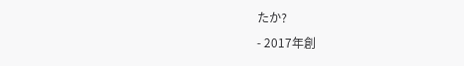たか?
- 2017年創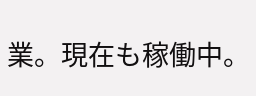業。現在も稼働中。